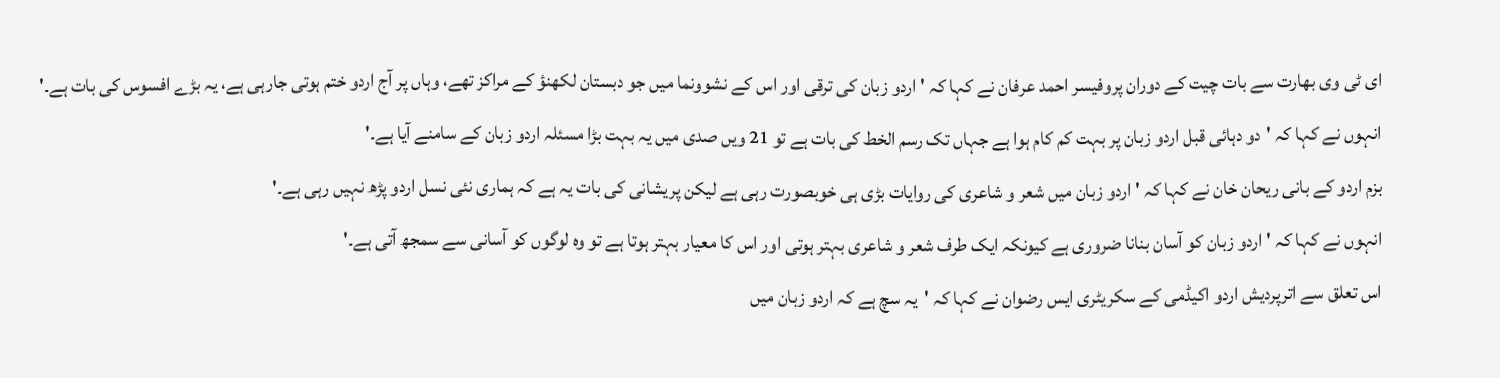ای ٹی وی بھارت سے بات چیت کے دوران پروفیسر احمد عرفان نے کہا کہ 'اردو زبان کی ترقی اور اس کے نشوونما میں جو دبستان لکھنؤ کے مراکز تھے، وہاں پر آج اردو ختم ہوتی جارہی ہے، یہ بڑے افسوس کی بات ہے۔'
انہوں نے کہا کہ 'دو دہائی قبل اردو زبان پر بہت کم کام ہوا ہے جہاں تک رسم الخط کی بات ہے تو 21 ویں صدی میں یہ بہت بڑا مسئلہ اردو زبان کے سامنے آیا ہے۔'
بزم اردو کے بانی ریحان خان نے کہا کہ 'اردو زبان میں شعر و شاعری کی روایات بڑی ہی خوبصورت رہی ہے لیکن پریشانی کی بات یہ ہے کہ ہماری نئی نسل اردو پڑھ نہیں رہی ہے۔'
انہوں نے کہا کہ 'اردو زبان کو آسان بنانا ضروری ہے کیونکہ ایک طرف شعر و شاعری بہتر ہوتی اور اس کا معیار بہتر ہوتا ہے تو وہ لوگوں کو آسانی سے سمجھ آتی ہے۔'
اس تعلق سے اترپردیش اردو اکیڈمی کے سکریٹری ایس رضوان نے کہا کہ 'یہ سچ ہے کہ اردو زبان میں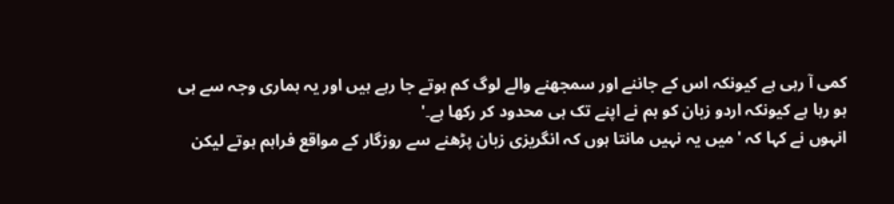کمی آ رہی ہے کیونکہ اس کے جاننے اور سمجھنے والے لوگ کم ہوتے جا رہے ہیں اور یہ ہماری وجہ سے ہی ہو رہا ہے کیونکہ اردو زبان کو ہم نے اپنے تک ہی محدود کر رکھا ہے۔'
انہوں نے کہا کہ 'میں یہ نہیں مانتا ہوں کہ انگریزی زبان پڑھنے سے روزگار کے مواقع فراہم ہوتے لیکن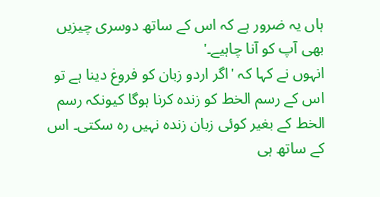ہاں یہ ضرور ہے کہ اس کے ساتھ دوسری چیزیں بھی آپ کو آنا چاہیے۔'
انہوں نے کہا کہ 'اگر اردو زبان کو فروغ دینا ہے تو اس کے رسم الخط کو زندہ کرنا ہوگا کیونکہ رسم الخط کے بغیر کوئی زبان زندہ نہیں رہ سکتی۔ اس کے ساتھ ہی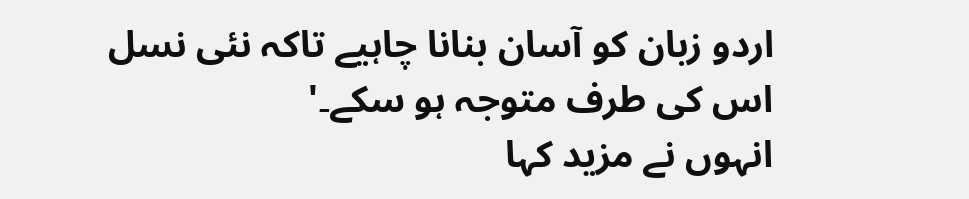اردو زبان کو آسان بنانا چاہیے تاکہ نئی نسل اس کی طرف متوجہ ہو سکے۔'
انہوں نے مزید کہا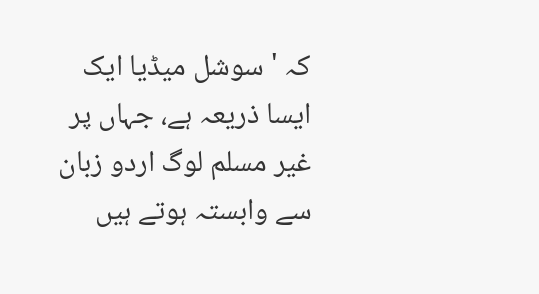کہ 'سوشل میڈیا ایک ایسا ذریعہ ہے، جہاں پر غیر مسلم لوگ اردو زبان سے وابستہ ہوتے ہیں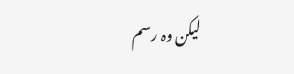لیکن وہ رسم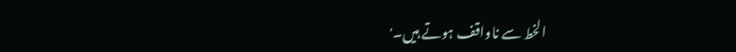الخط سے ناواقف ہوتے ہیں۔'